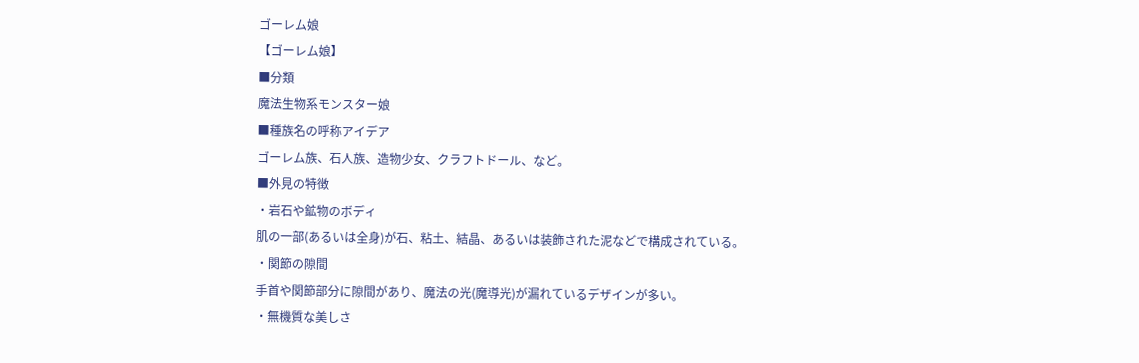ゴーレム娘
【ゴーレム娘】
■分類
魔法生物系モンスター娘
■種族名の呼称アイデア
ゴーレム族、石人族、造物少女、クラフトドール、など。
■外見の特徴
・岩石や鉱物のボディ
肌の一部(あるいは全身)が石、粘土、結晶、あるいは装飾された泥などで構成されている。
・関節の隙間
手首や関節部分に隙間があり、魔法の光(魔導光)が漏れているデザインが多い。
・無機質な美しさ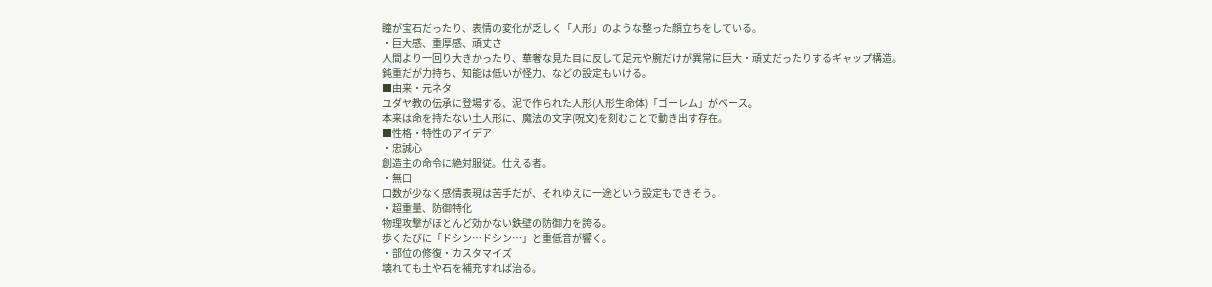瞳が宝石だったり、表情の変化が乏しく「人形」のような整った顔立ちをしている。
・巨大感、重厚感、頑丈さ
人間より一回り大きかったり、華奢な見た目に反して足元や腕だけが異常に巨大・頑丈だったりするギャップ構造。
鈍重だが力持ち、知能は低いが怪力、などの設定もいける。
■由来・元ネタ
ユダヤ教の伝承に登場する、泥で作られた人形(人形生命体)「ゴーレム」がベース。
本来は命を持たない土人形に、魔法の文字(呪文)を刻むことで動き出す存在。
■性格・特性のアイデア
・忠誠心
創造主の命令に絶対服従。仕える者。
・無口
口数が少なく感情表現は苦手だが、それゆえに一途という設定もできそう。
・超重量、防御特化
物理攻撃がほとんど効かない鉄壁の防御力を誇る。
歩くたびに「ドシン…ドシン…」と重低音が響く。
・部位の修復・カスタマイズ
壊れても土や石を補充すれば治る。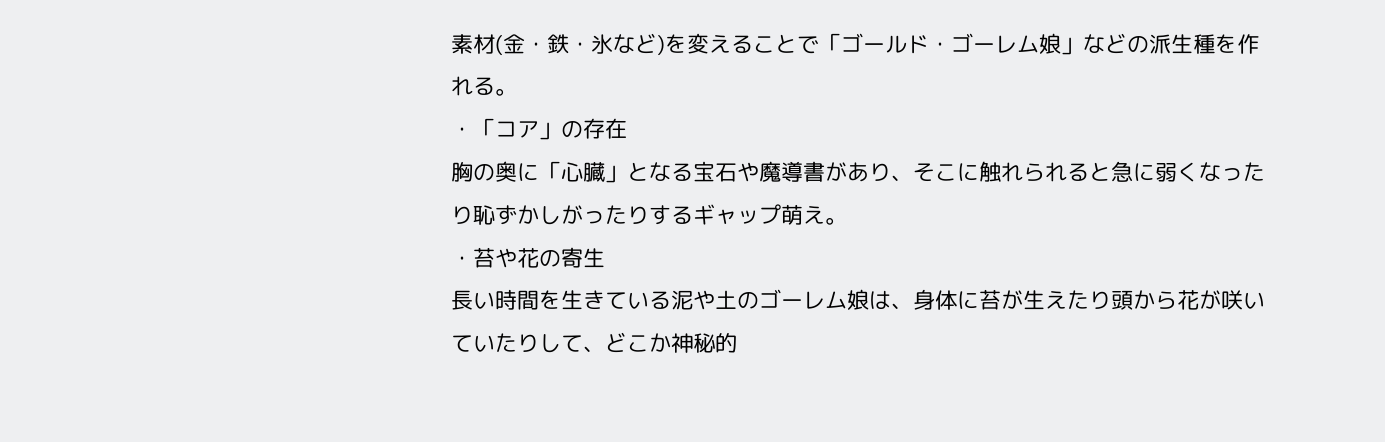素材(金・鉄・氷など)を変えることで「ゴールド・ゴーレム娘」などの派生種を作れる。
・「コア」の存在
胸の奥に「心臓」となる宝石や魔導書があり、そこに触れられると急に弱くなったり恥ずかしがったりするギャップ萌え。
・苔や花の寄生
長い時間を生きている泥や土のゴーレム娘は、身体に苔が生えたり頭から花が咲いていたりして、どこか神秘的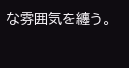な雰囲気を纏う。